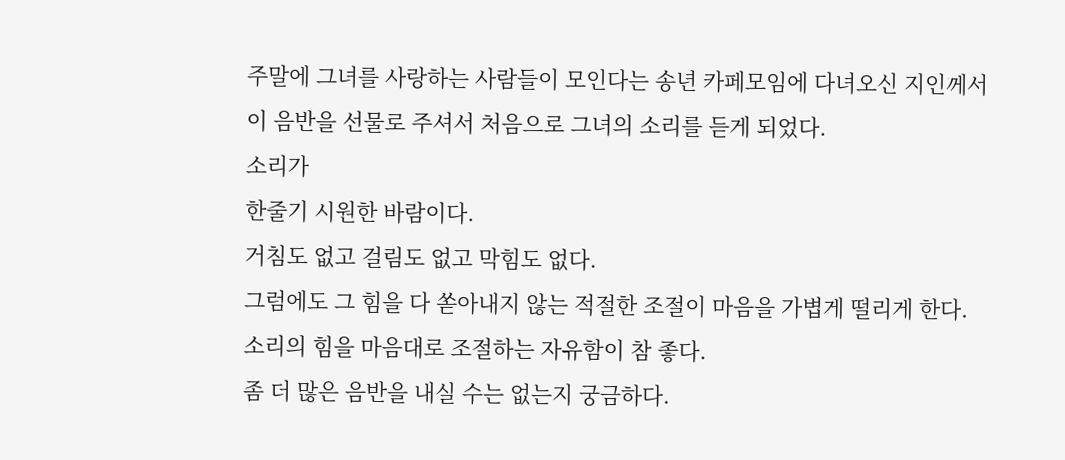주말에 그녀를 사랑하는 사람들이 모인다는 송년 카페모임에 다녀오신 지인께서
이 음반을 선물로 주셔서 처음으로 그녀의 소리를 듣게 되었다.
소리가
한줄기 시원한 바람이다.
거침도 없고 걸림도 없고 막힘도 없다.
그럼에도 그 힘을 다 쏟아내지 않는 적절한 조절이 마음을 가볍게 떨리게 한다.
소리의 힘을 마음대로 조절하는 자유함이 참 좋다.
좀 더 많은 음반을 내실 수는 없는지 궁금하다.